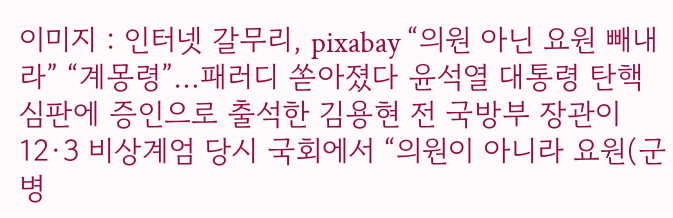이미지 : 인터넷 갈무리, pixabay “의원 아닌 요원 빼내라” “계몽령”…패러디 쏟아졌다 윤석열 대통령 탄핵심판에 증인으로 출석한 김용현 전 국방부 장관이 12·3 비상계엄 당시 국회에서 “의원이 아니라 요원(군 병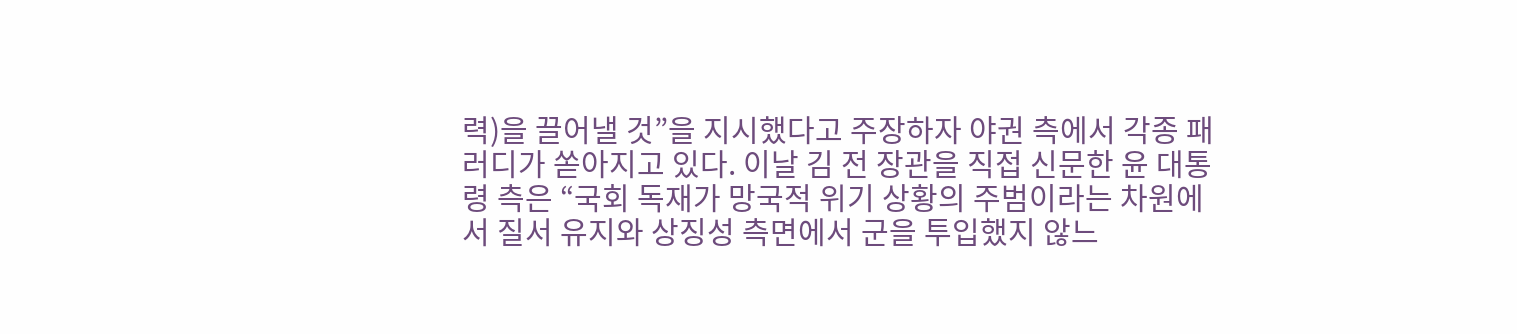력)을 끌어낼 것”을 지시했다고 주장하자 야권 측에서 각종 패러디가 쏟아지고 있다. 이날 김 전 장관을 직접 신문한 윤 대통령 측은 “국회 독재가 망국적 위기 상황의 주범이라는 차원에서 질서 유지와 상징성 측면에서 군을 투입했지 않느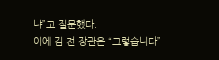냐”고 질문했다.
이에 김 전 장관은 “그렇습니다”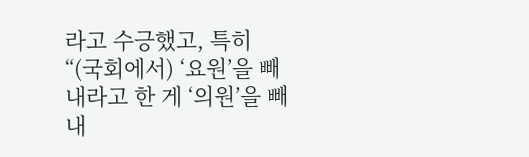라고 수긍했고, 특히 “(국회에서) ‘요원’을 빼내라고 한 게 ‘의원’을 빼내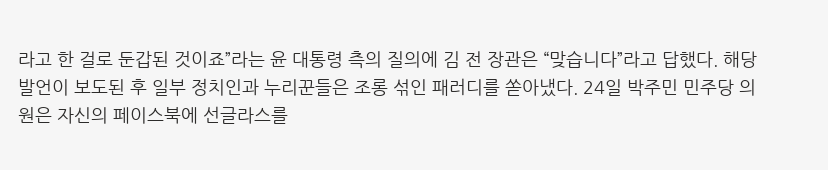라고 한 걸로 둔갑된 것이죠”라는 윤 대통령 측의 질의에 김 전 장관은 “맞습니다”라고 답했다. 해당 발언이 보도된 후 일부 정치인과 누리꾼들은 조롱 섞인 패러디를 쏟아냈다. 24일 박주민 민주당 의원은 자신의 페이스북에 선글라스를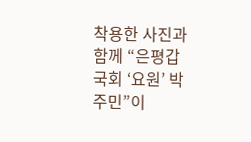착용한 사진과 함께 “은평갑 국회 ‘요원’ 박주민”이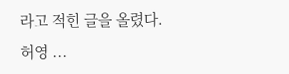라고 적힌 글을 올렸다.
허영 ...